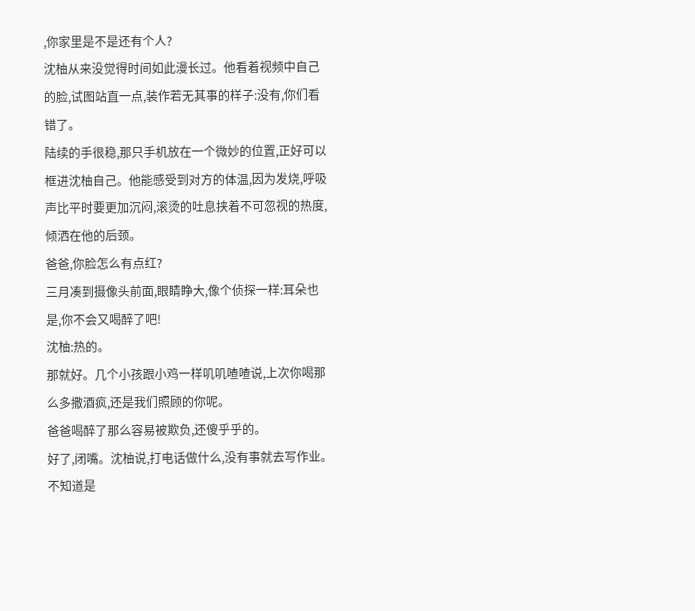,你家里是不是还有个人?
沈柚从来没觉得时间如此漫长过。他看着视频中自己的脸,试图站直一点,装作若无其事的样子:没有,你们看错了。
陆续的手很稳,那只手机放在一个微妙的位置,正好可以框进沈柚自己。他能感受到对方的体温,因为发烧,呼吸声比平时要更加沉闷,滚烫的吐息挟着不可忽视的热度,倾洒在他的后颈。
爸爸,你脸怎么有点红?
三月凑到摄像头前面,眼睛睁大,像个侦探一样:耳朵也是,你不会又喝醉了吧!
沈柚:热的。
那就好。几个小孩跟小鸡一样叽叽喳喳说,上次你喝那么多撒酒疯,还是我们照顾的你呢。
爸爸喝醉了那么容易被欺负,还傻乎乎的。
好了,闭嘴。沈柚说,打电话做什么,没有事就去写作业。
不知道是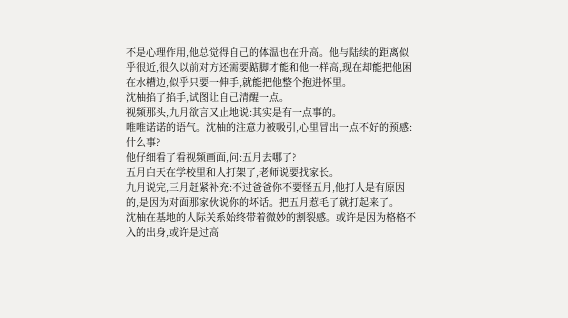不是心理作用,他总觉得自己的体温也在升高。他与陆续的距离似乎很近,很久以前对方还需要踮脚才能和他一样高,现在却能把他困在水槽边,似乎只要一伸手,就能把他整个抱进怀里。
沈柚掐了掐手,试图让自己清醒一点。
视频那头,九月欲言又止地说:其实是有一点事的。
唯唯诺诺的语气。沈柚的注意力被吸引,心里冒出一点不好的预感:什么事?
他仔细看了看视频画面,问:五月去哪了?
五月白天在学校里和人打架了,老师说要找家长。
九月说完,三月赶紧补充:不过爸爸你不要怪五月,他打人是有原因的,是因为对面那家伙说你的坏话。把五月惹毛了就打起来了。
沈柚在基地的人际关系始终带着微妙的割裂感。或许是因为格格不入的出身,或许是过高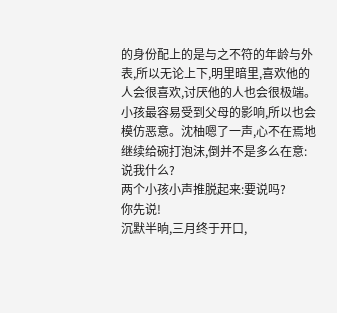的身份配上的是与之不符的年龄与外表,所以无论上下,明里暗里,喜欢他的人会很喜欢,讨厌他的人也会很极端。
小孩最容易受到父母的影响,所以也会模仿恶意。沈柚嗯了一声,心不在焉地继续给碗打泡沫,倒并不是多么在意:说我什么?
两个小孩小声推脱起来:要说吗?
你先说!
沉默半晌,三月终于开口,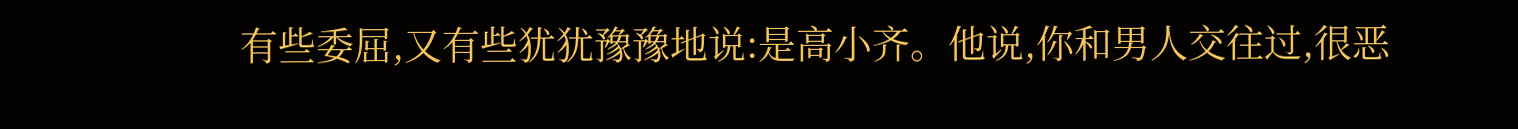有些委屈,又有些犹犹豫豫地说:是高小齐。他说,你和男人交往过,很恶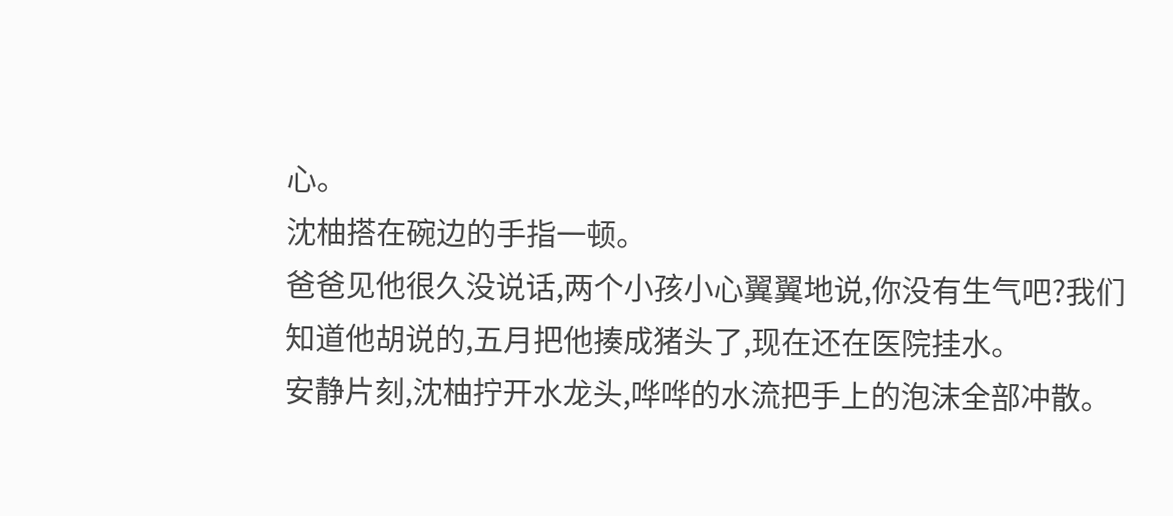心。
沈柚搭在碗边的手指一顿。
爸爸见他很久没说话,两个小孩小心翼翼地说,你没有生气吧?我们知道他胡说的,五月把他揍成猪头了,现在还在医院挂水。
安静片刻,沈柚拧开水龙头,哗哗的水流把手上的泡沫全部冲散。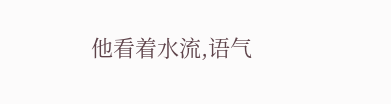他看着水流,语气